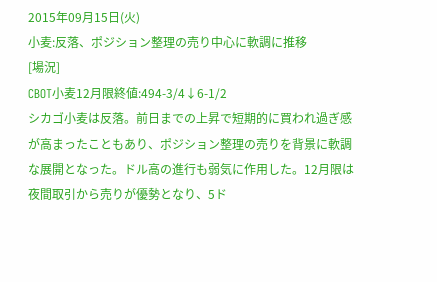2015年09月15日(火)
小麦:反落、ポジション整理の売り中心に軟調に推移
[場況]
CBOT小麦12月限終値:494-3/4↓6-1/2
シカゴ小麦は反落。前日までの上昇で短期的に買われ過ぎ感が高まったこともあり、ポジション整理の売りを背景に軟調な展開となった。ドル高の進行も弱気に作用した。12月限は夜間取引から売りが優勢となり、5ド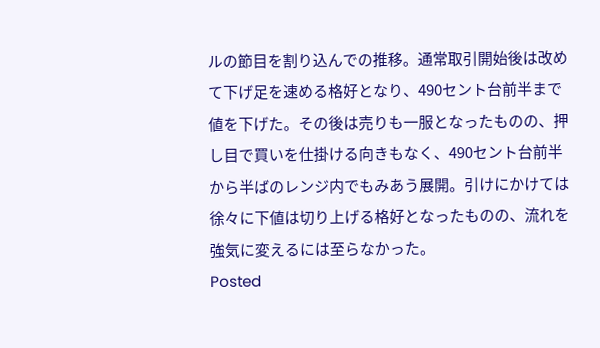ルの節目を割り込んでの推移。通常取引開始後は改めて下げ足を速める格好となり、490セント台前半まで値を下げた。その後は売りも一服となったものの、押し目で買いを仕掛ける向きもなく、490セント台前半から半ばのレンジ内でもみあう展開。引けにかけては徐々に下値は切り上げる格好となったものの、流れを強気に変えるには至らなかった。
Posted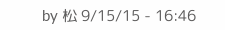by 松 9/15/15 - 16:46